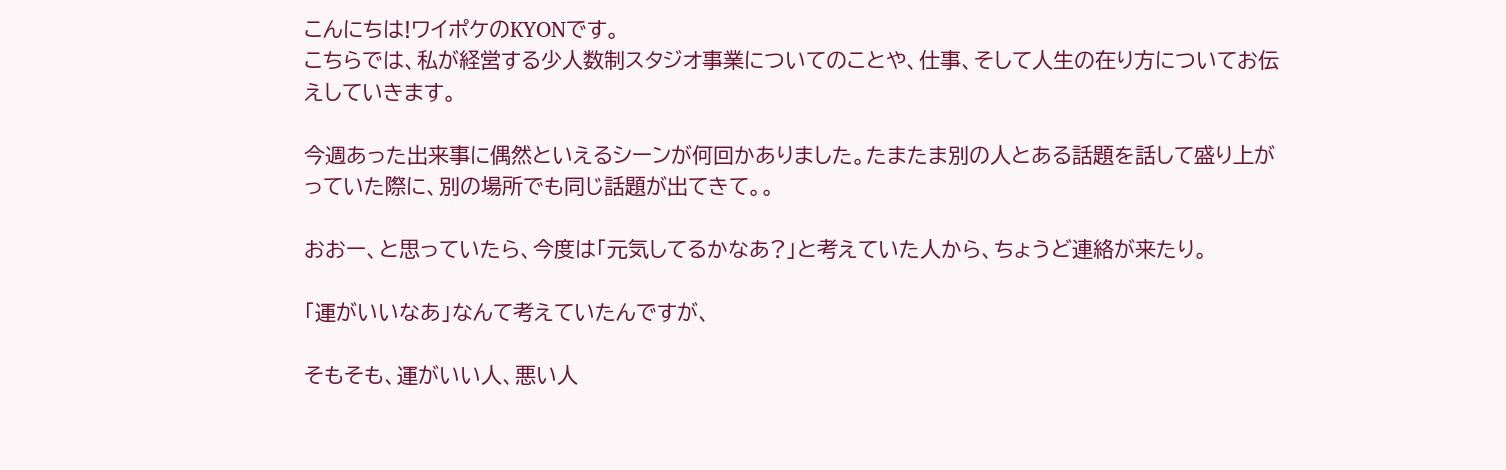こんにちは!ワイポケのKYONです。
こちらでは、私が経営する少人数制スタジオ事業についてのことや、仕事、そして人生の在り方についてお伝えしていきます。

今週あった出来事に偶然といえるシーンが何回かありました。たまたま別の人とある話題を話して盛り上がっていた際に、別の場所でも同じ話題が出てきて。。

おおー、と思っていたら、今度は「元気してるかなあ?」と考えていた人から、ちょうど連絡が来たり。

「運がいいなあ」なんて考えていたんですが、

そもそも、運がいい人、悪い人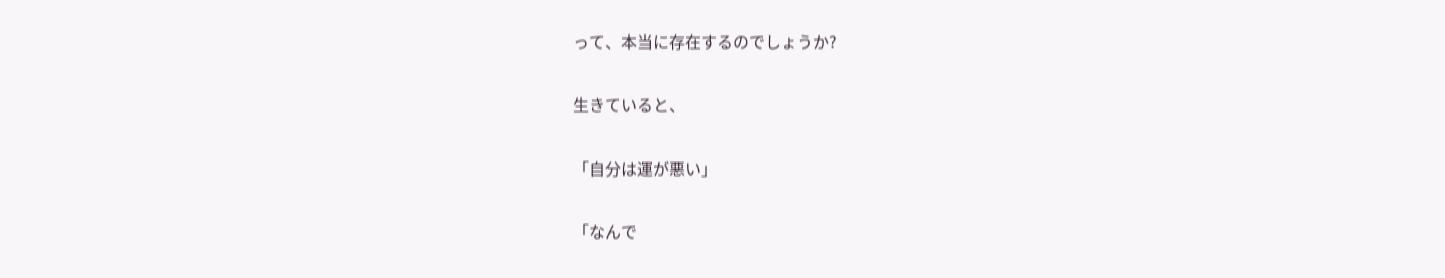って、本当に存在するのでしょうか?

生きていると、

「自分は運が悪い」

「なんで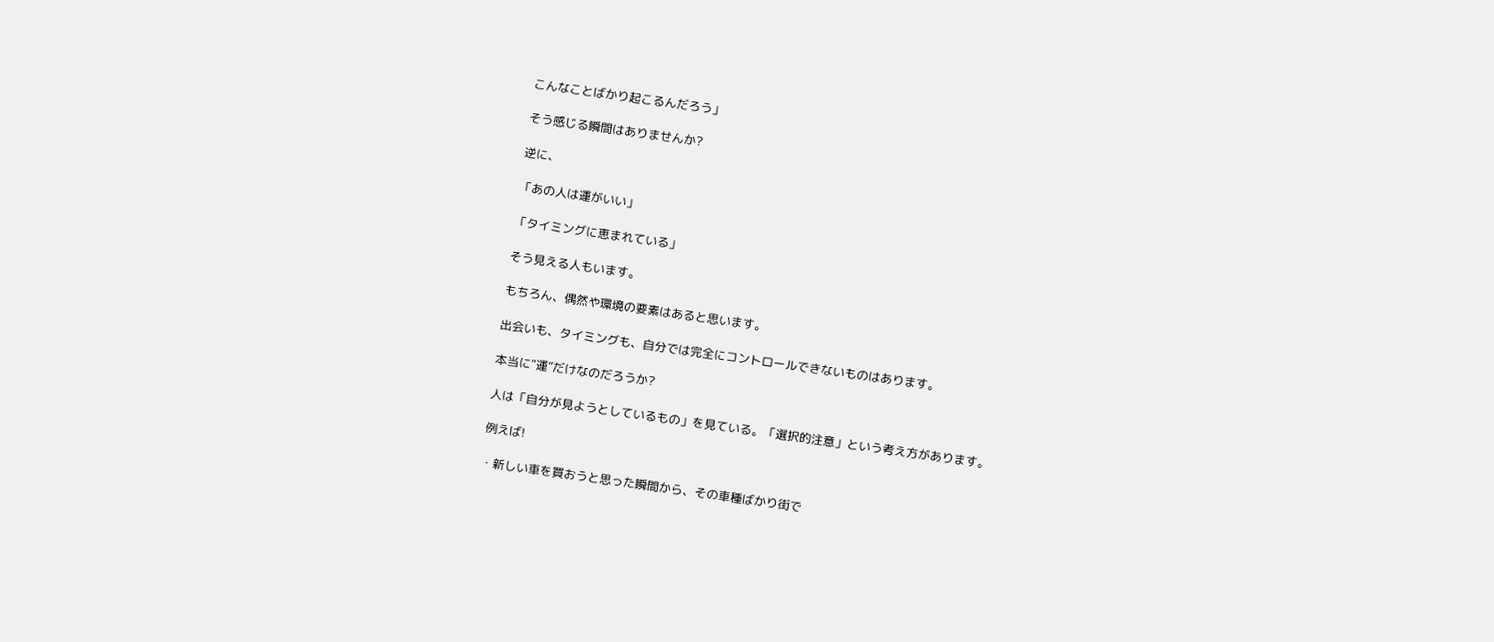こんなことばかり起こるんだろう」

そう感じる瞬間はありませんか?

逆に、

「あの人は運がいい」

「タイミングに恵まれている」

そう見える人もいます。

もちろん、偶然や環境の要素はあると思います。

出会いも、タイミングも、自分では完全にコントロールできないものはあります。

本当に“運”だけなのだろうか?

人は「自分が見ようとしているもの」を見ている。「選択的注意」という考え方があります。

例えば!

・新しい車を買おうと思った瞬間から、その車種ばかり街で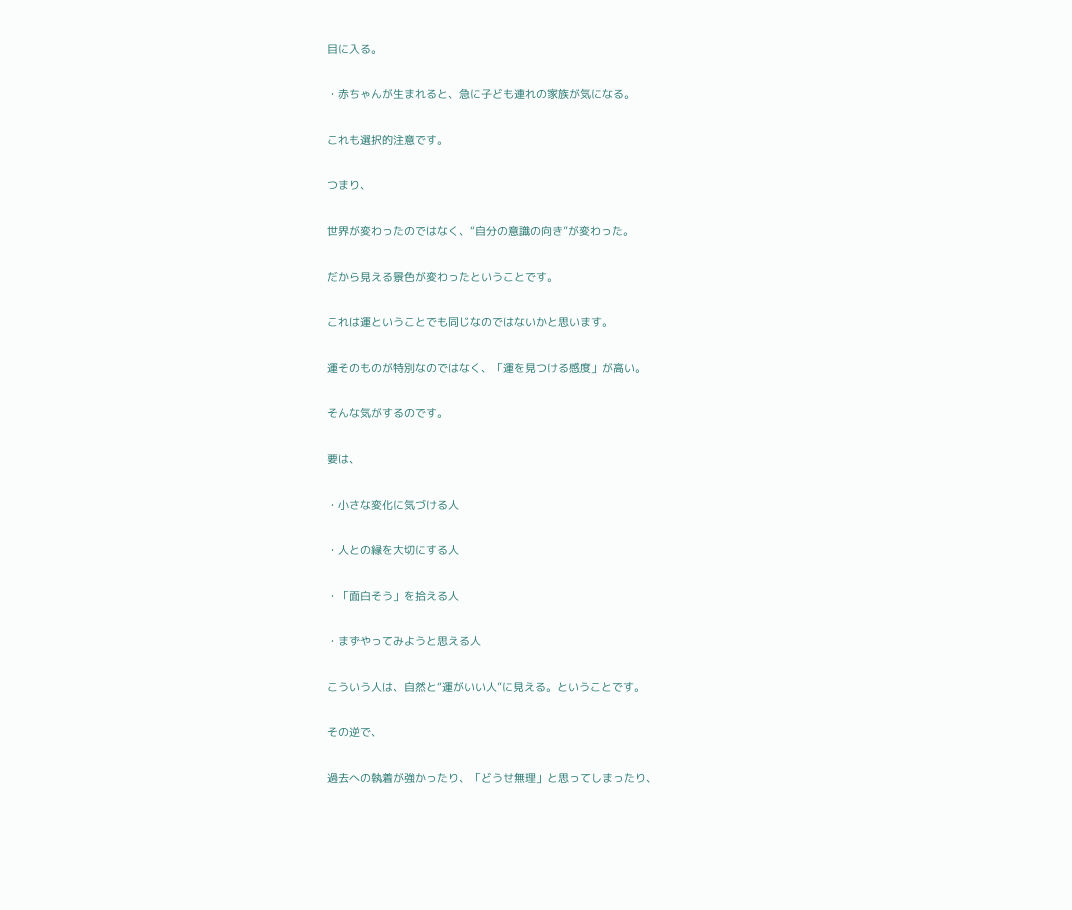目に入る。

・赤ちゃんが生まれると、急に子ども連れの家族が気になる。

これも選択的注意です。

つまり、

世界が変わったのではなく、“自分の意識の向き”が変わった。

だから見える景色が変わったということです。

これは運ということでも同じなのではないかと思います。

運そのものが特別なのではなく、「運を見つける感度」が高い。

そんな気がするのです。

要は、

・小さな変化に気づける人

・人との縁を大切にする人

・「面白そう」を拾える人

・まずやってみようと思える人

こういう人は、自然と“運がいい人”に見える。ということです。

その逆で、

過去への執着が強かったり、「どうせ無理」と思ってしまったり、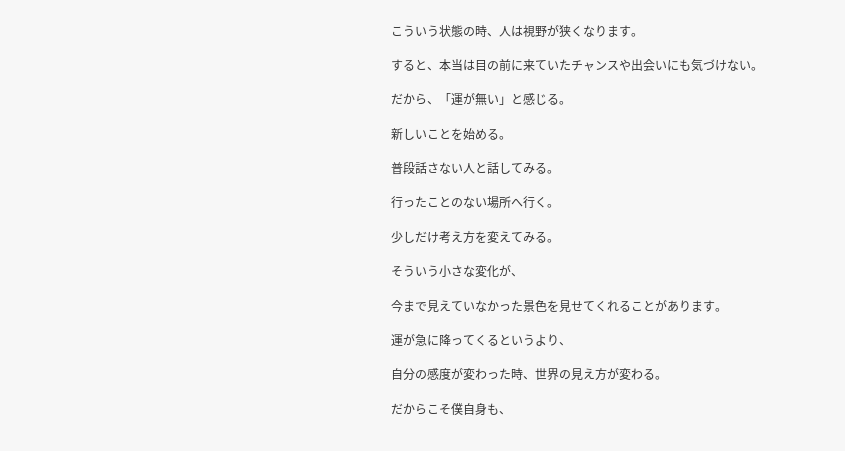こういう状態の時、人は視野が狭くなります。

すると、本当は目の前に来ていたチャンスや出会いにも気づけない。

だから、「運が無い」と感じる。

新しいことを始める。

普段話さない人と話してみる。

行ったことのない場所へ行く。

少しだけ考え方を変えてみる。

そういう小さな変化が、

今まで見えていなかった景色を見せてくれることがあります。

運が急に降ってくるというより、

自分の感度が変わった時、世界の見え方が変わる。

だからこそ僕自身も、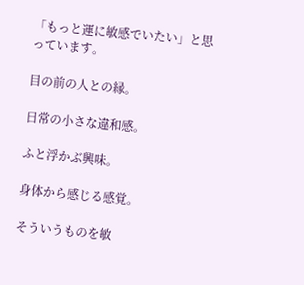「もっと運に敏感でいたい」と思っています。

目の前の人との縁。

日常の小さな違和感。

ふと浮かぶ興味。

身体から感じる感覚。

そういうものを敏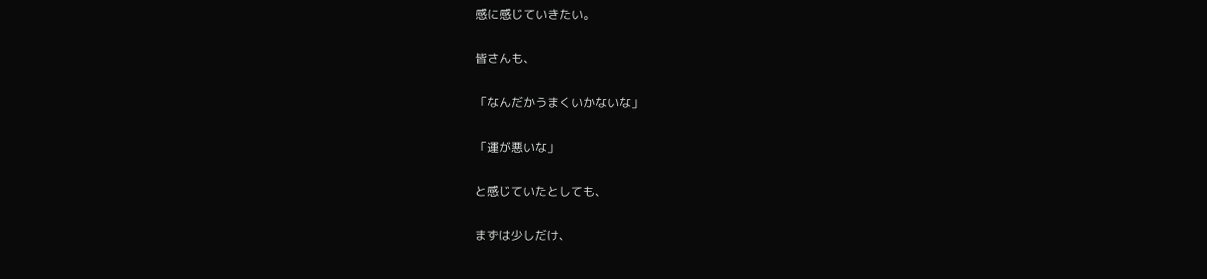感に感じていきたい。

皆さんも、

「なんだかうまくいかないな」

「運が悪いな」

と感じていたとしても、

まずは少しだけ、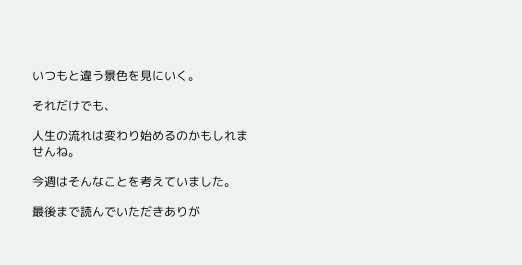いつもと違う景色を見にいく。

それだけでも、

人生の流れは変わり始めるのかもしれませんね。

今週はそんなことを考えていました。

最後まで読んでいただきありが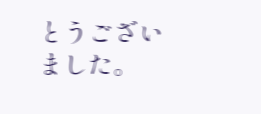とうございました。